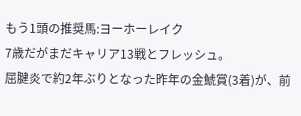もう1頭の推奨馬:ヨーホーレイク
7歳だがまだキャリア13戦とフレッシュ。
屈腱炎で約2年ぶりとなった昨年の金鯱賞(3着)が、前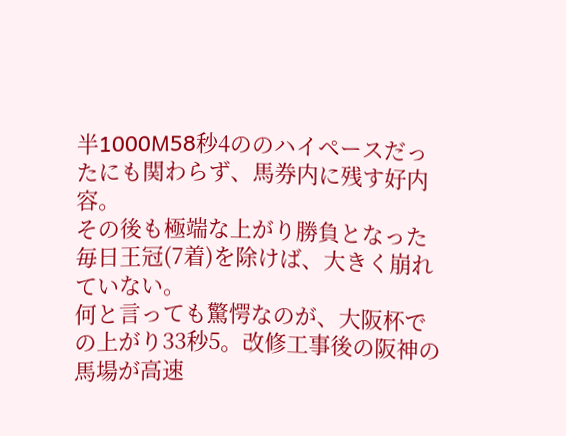半1000M58秒4ののハイペースだったにも関わらず、馬券内に残す好内容。
その後も極端な上がり勝負となった毎日王冠(7着)を除けば、大きく崩れていない。
何と言っても驚愕なのが、大阪杯での上がり33秒5。改修工事後の阪神の馬場が高速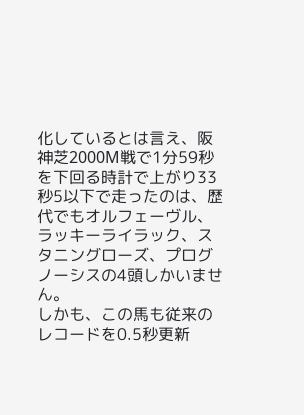化しているとは言え、阪神芝2000M戦で1分59秒を下回る時計で上がり33秒5以下で走ったのは、歴代でもオルフェーヴル、ラッキーライラック、スタニングローズ、プログノーシスの4頭しかいません。
しかも、この馬も従来のレコードを0.5秒更新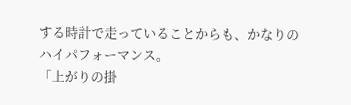する時計で走っていることからも、かなりのハイパフォーマンス。
「上がりの掛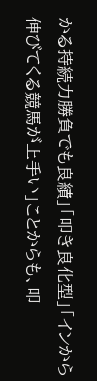かる持続力勝負でも良績」「叩き良化型」「インから伸びてくる競馬が上手い」ことからも、叩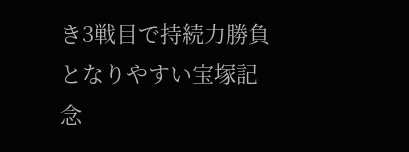き3戦目で持続力勝負となりやすい宝塚記念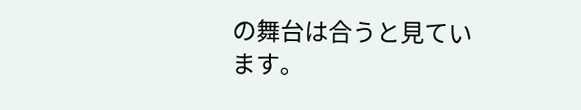の舞台は合うと見ています。